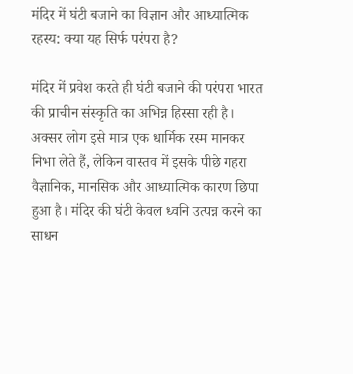मंदिर में घंटी बजाने का विज्ञान और आध्यात्मिक रहस्य: क्या यह सिर्फ परंपरा है?

मंदिर में प्रवेश करते ही घंटी बजाने की परंपरा भारत की प्राचीन संस्कृति का अभिन्न हिस्सा रही है। अक्सर लोग इसे मात्र एक धार्मिक रस्म मानकर निभा लेते हैं, लेकिन वास्तव में इसके पीछे गहरा वैज्ञानिक, मानसिक और आध्यात्मिक कारण छिपा हुआ है। मंदिर की घंटी केवल ध्वनि उत्पन्न करने का साधन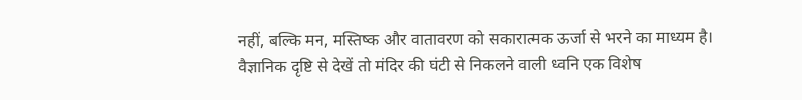नहीं, बल्कि मन, मस्तिष्क और वातावरण को सकारात्मक ऊर्जा से भरने का माध्यम है।
वैज्ञानिक दृष्टि से देखें तो मंदिर की घंटी से निकलने वाली ध्वनि एक विशेष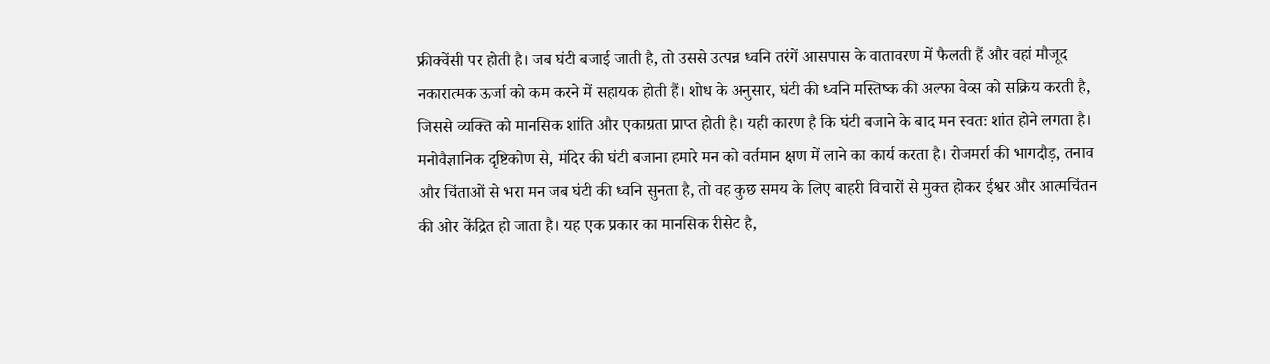फ्रीक्वेंसी पर होती है। जब घंटी बजाई जाती है, तो उससे उत्पन्न ध्वनि तरंगें आसपास के वातावरण में फैलती हैं और वहां मौजूद नकारात्मक ऊर्जा को कम करने में सहायक होती हैं। शोध के अनुसार, घंटी की ध्वनि मस्तिष्क की अल्फा वेव्स को सक्रिय करती है, जिससे व्यक्ति को मानसिक शांति और एकाग्रता प्राप्त होती है। यही कारण है कि घंटी बजाने के बाद मन स्वतः शांत होने लगता है।
मनोवैज्ञानिक दृष्टिकोण से, मंदिर की घंटी बजाना हमारे मन को वर्तमान क्षण में लाने का कार्य करता है। रोजमर्रा की भागदौड़, तनाव और चिंताओं से भरा मन जब घंटी की ध्वनि सुनता है, तो वह कुछ समय के लिए बाहरी विचारों से मुक्त होकर ईश्वर और आत्मचिंतन की ओर केंद्रित हो जाता है। यह एक प्रकार का मानसिक रीसेट है,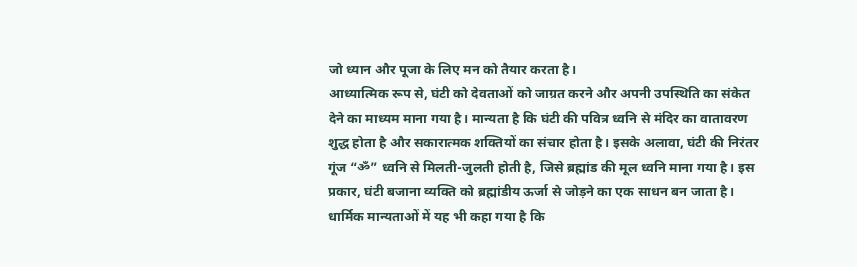जो ध्यान और पूजा के लिए मन को तैयार करता है।
आध्यात्मिक रूप से, घंटी को देवताओं को जाग्रत करने और अपनी उपस्थिति का संकेत देने का माध्यम माना गया है। मान्यता है कि घंटी की पवित्र ध्वनि से मंदिर का वातावरण शुद्ध होता है और सकारात्मक शक्तियों का संचार होता है। इसके अलावा, घंटी की निरंतर गूंज “ॐ” ध्वनि से मिलती-जुलती होती है, जिसे ब्रह्मांड की मूल ध्वनि माना गया है। इस प्रकार, घंटी बजाना व्यक्ति को ब्रह्मांडीय ऊर्जा से जोड़ने का एक साधन बन जाता है।
धार्मिक मान्यताओं में यह भी कहा गया है कि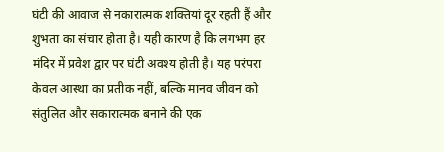घंटी की आवाज से नकारात्मक शक्तियां दूर रहती हैं और शुभता का संचार होता है। यही कारण है कि लगभग हर मंदिर में प्रवेश द्वार पर घंटी अवश्य होती है। यह परंपरा केवल आस्था का प्रतीक नहीं, बल्कि मानव जीवन को संतुलित और सकारात्मक बनाने की एक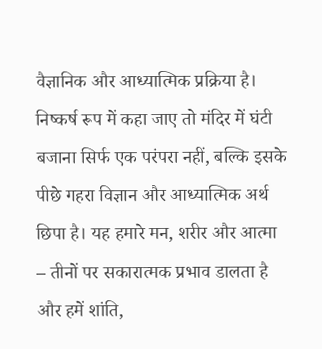वैज्ञानिक और आध्यात्मिक प्रक्रिया है।
निष्कर्ष रूप में कहा जाए तो मंदिर में घंटी बजाना सिर्फ एक परंपरा नहीं, बल्कि इसके पीछे गहरा विज्ञान और आध्यात्मिक अर्थ छिपा है। यह हमारे मन, शरीर और आत्मा – तीनों पर सकारात्मक प्रभाव डालता है और हमें शांति,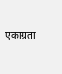एकाग्रता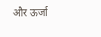और ऊर्जा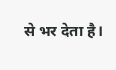से भर देता है।